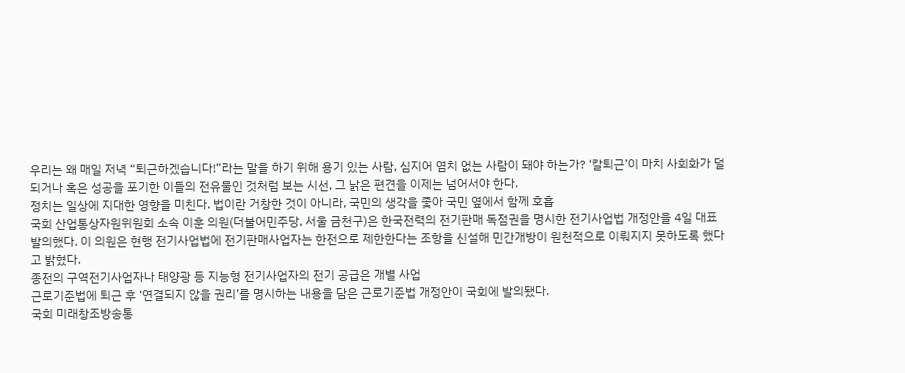우리는 왜 매일 저녁 “퇴근하겠습니다!”라는 말을 하기 위해 용기 있는 사람, 심지어 염치 없는 사람이 돼야 하는가? ‘칼퇴근’이 마치 사회화가 덜되거나 혹은 성공을 포기한 이들의 전유물인 것처럼 보는 시선, 그 낡은 편견을 이제는 넘어서야 한다.
정치는 일상에 지대한 영향을 미친다. 법이란 거창한 것이 아니라, 국민의 생각을 좇아 국민 옆에서 함께 호흡
국회 산업통상자원위원회 소속 이훈 의원(더불어민주당, 서울 금천구)은 한국전력의 전기판매 독점권을 명시한 전기사업법 개정안을 4일 대표 발의했다. 이 의원은 현행 전기사업법에 전기판매사업자는 한전으로 제한한다는 조항을 신설해 민간개방이 원천적으로 이뤄지지 못하도록 했다고 밝혔다.
종전의 구역전기사업자나 태양광 등 지능형 전기사업자의 전기 공급은 개별 사업
근로기준법에 퇴근 후 ‘연결되지 않을 권리’를 명시하는 내용을 담은 근로기준법 개정안이 국회에 발의됐다.
국회 미래창조방송통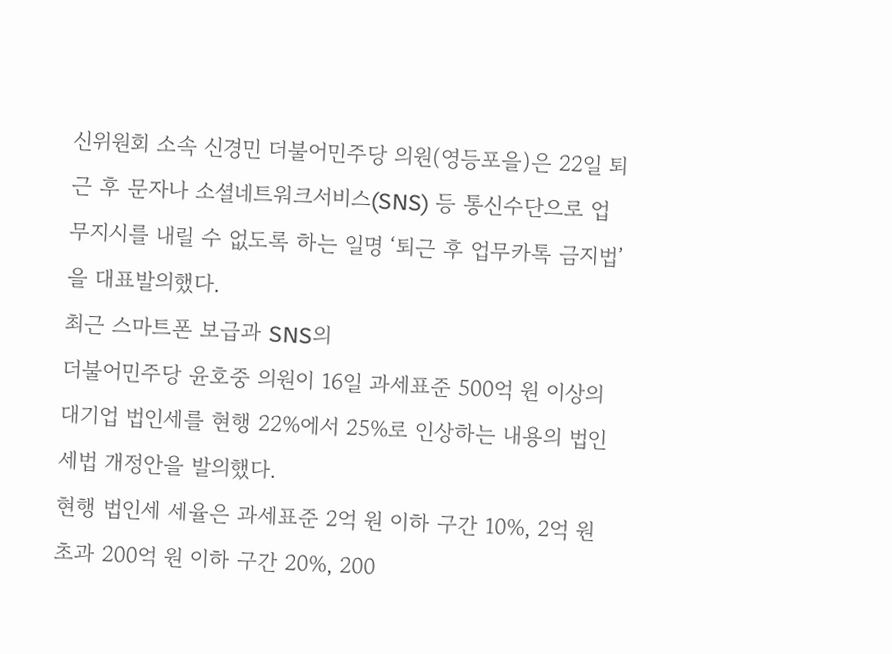신위원회 소속 신경민 더불어민주당 의원(영등포을)은 22일 퇴근 후 문자나 소셜네트워크서비스(SNS) 등 통신수단으로 업무지시를 내릴 수 없도록 하는 일명 ‘퇴근 후 업무카톡 금지법’을 대표발의했다.
최근 스마트폰 보급과 SNS의
더불어민주당 윤호중 의원이 16일 과세표준 500억 원 이상의 대기업 법인세를 현행 22%에서 25%로 인상하는 내용의 법인세법 개정안을 발의했다.
현행 법인세 세율은 과세표준 2억 원 이하 구간 10%, 2억 원 초과 200억 원 이하 구간 20%, 200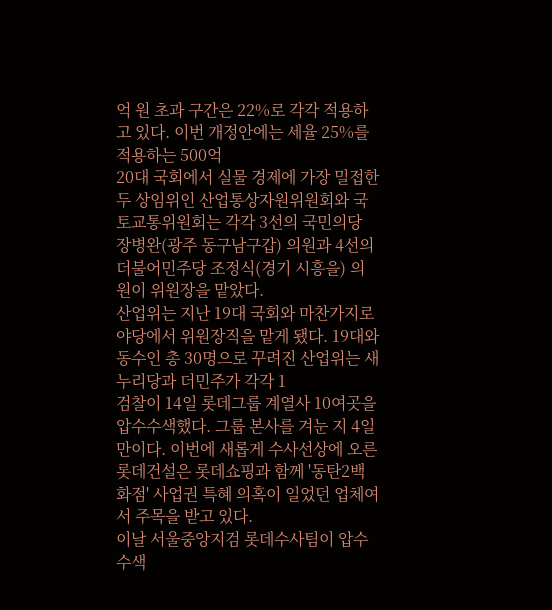억 원 초과 구간은 22%로 각각 적용하고 있다. 이번 개정안에는 세율 25%를 적용하는 500억
20대 국회에서 실물 경제에 가장 밀접한 두 상임위인 산업통상자원위원회와 국토교통위원회는 각각 3선의 국민의당 장병완(광주 동구남구갑) 의원과 4선의 더불어민주당 조정식(경기 시흥을) 의원이 위원장을 맡았다.
산업위는 지난 19대 국회와 마찬가지로 야당에서 위원장직을 맡게 됐다. 19대와 동수인 총 30명으로 꾸려진 산업위는 새누리당과 더민주가 각각 1
검찰이 14일 롯데그룹 계열사 10여곳을 압수수색했다. 그룹 본사를 겨눈 지 4일 만이다. 이번에 새롭게 수사선상에 오른 롯데건설은 롯데쇼핑과 함께 '동탄2백화점' 사업권 특혜 의혹이 일었던 업체여서 주목을 받고 있다.
이날 서울중앙지검 롯데수사팀이 압수수색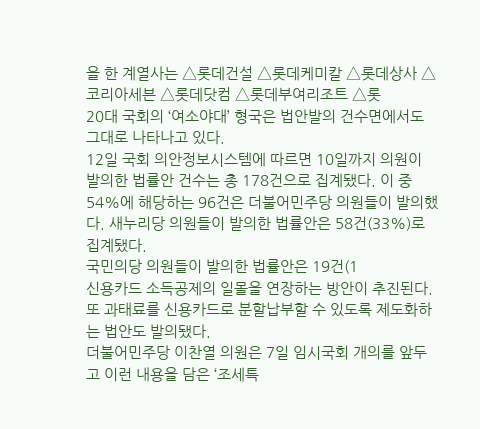을 한 계열사는 △롯데건설 △롯데케미칼 △롯데상사 △코리아세븐 △롯데닷컴 △롯데부여리조트 △롯
20대 국회의 ‘여소야대’ 형국은 법안발의 건수면에서도 그대로 나타나고 있다.
12일 국회 의안정보시스템에 따르면 10일까지 의원이 발의한 법률안 건수는 총 178건으로 집계됐다. 이 중 54%에 해당하는 96건은 더불어민주당 의원들이 발의했다. 새누리당 의원들이 발의한 법률안은 58건(33%)로 집계됐다.
국민의당 의원들이 발의한 법률안은 19건(1
신용카드 소득공제의 일몰을 연장하는 방안이 추진된다. 또 과태료를 신용카드로 분할납부할 수 있도록 제도화하는 법안도 발의됐다.
더불어민주당 이찬열 의원은 7일 임시국회 개의를 앞두고 이런 내용을 담은 ‘조세특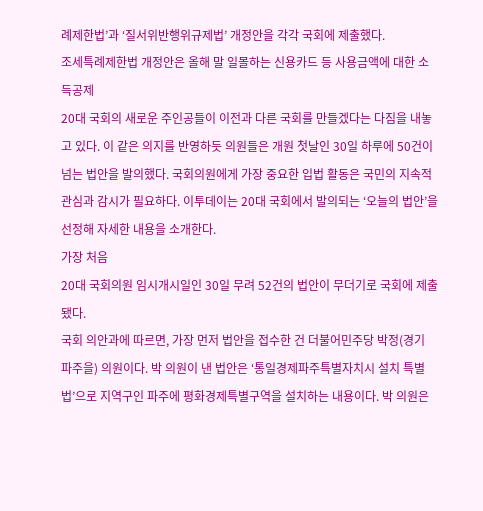례제한법’과 ‘질서위반행위규제법’ 개정안을 각각 국회에 제출했다.
조세특례제한법 개정안은 올해 말 일몰하는 신용카드 등 사용금액에 대한 소득공제
20대 국회의 새로운 주인공들이 이전과 다른 국회를 만들겠다는 다짐을 내놓고 있다. 이 같은 의지를 반영하듯 의원들은 개원 첫날인 30일 하루에 50건이 넘는 법안을 발의했다. 국회의원에게 가장 중요한 입법 활동은 국민의 지속적 관심과 감시가 필요하다. 이투데이는 20대 국회에서 발의되는 ‘오늘의 법안’을 선정해 자세한 내용을 소개한다.
가장 처음
20대 국회의원 임시개시일인 30일 무려 52건의 법안이 무더기로 국회에 제출됐다.
국회 의안과에 따르면, 가장 먼저 법안을 접수한 건 더불어민주당 박정(경기 파주을) 의원이다. 박 의원이 낸 법안은 ‘통일경제파주특별자치시 설치 특별법’으로 지역구인 파주에 평화경제특별구역을 설치하는 내용이다. 박 의원은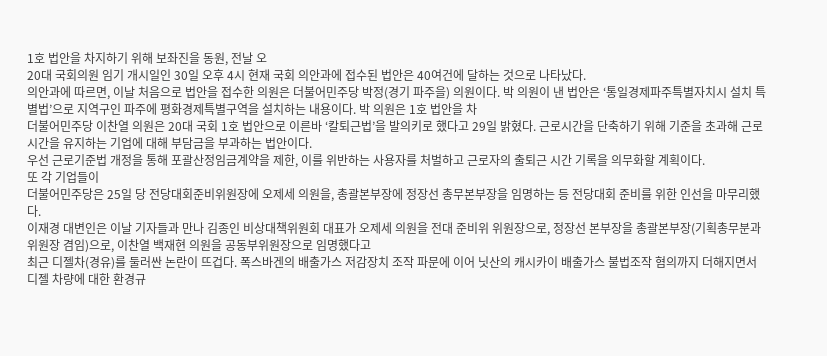1호 법안을 차지하기 위해 보좌진을 동원, 전날 오
20대 국회의원 임기 개시일인 30일 오후 4시 현재 국회 의안과에 접수된 법안은 40여건에 달하는 것으로 나타났다.
의안과에 따르면, 이날 처음으로 법안을 접수한 의원은 더불어민주당 박정(경기 파주을) 의원이다. 박 의원이 낸 법안은 ‘통일경제파주특별자치시 설치 특별법’으로 지역구인 파주에 평화경제특별구역을 설치하는 내용이다. 박 의원은 1호 법안을 차
더불어민주당 이찬열 의원은 20대 국회 1호 법안으로 이른바 ‘칼퇴근법’을 발의키로 했다고 29일 밝혔다. 근로시간을 단축하기 위해 기준을 초과해 근로시간을 유지하는 기업에 대해 부담금을 부과하는 법안이다.
우선 근로기준법 개정을 통해 포괄산정임금계약을 제한, 이를 위반하는 사용자를 처벌하고 근로자의 출퇴근 시간 기록을 의무화할 계획이다.
또 각 기업들이
더불어민주당은 25일 당 전당대회준비위원장에 오제세 의원을, 총괄본부장에 정장선 총무본부장을 임명하는 등 전당대회 준비를 위한 인선을 마무리했다.
이재경 대변인은 이날 기자들과 만나 김종인 비상대책위원회 대표가 오제세 의원을 전대 준비위 위원장으로, 정장선 본부장을 총괄본부장(기획총무분과위원장 겸임)으로, 이찬열 백재현 의원을 공동부위원장으로 임명했다고
최근 디젤차(경유)를 둘러싼 논란이 뜨겁다. 폭스바겐의 배출가스 저감장치 조작 파문에 이어 닛산의 캐시카이 배출가스 불법조작 혐의까지 더해지면서 디젤 차량에 대한 환경규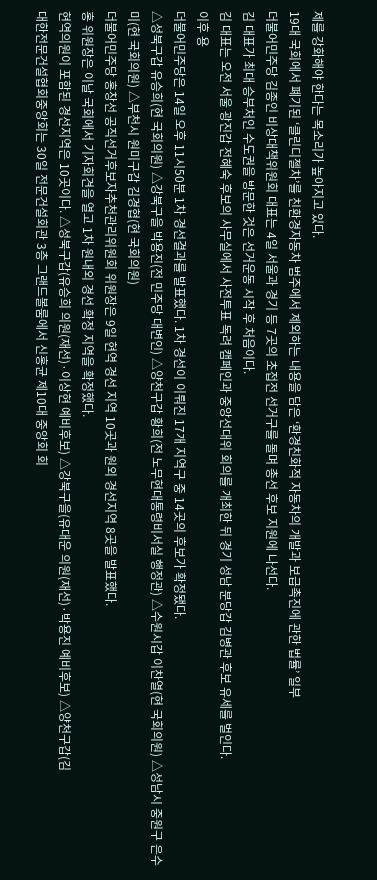제를 강화해야 한다는 목소리가 높아지고 있다.
19대 국회에서 폐기된 ‘클린디젤차’를 친환경자동차 범주에서 제외하는 내용을 담은 ‘환경친화적 자동차의 개발과 보급촉진에 관한 법률’ 일부
더불어민주당 김종인 비상대책위원회 대표는 4일 서울과 경기 등 7곳의 초접전 선거구를 돌며 총선 후보 지원에 나선다.
김 대표가 최대 승부처인 수도권을 방문한 것은 선거운동 시작 후 처음이다.
김 대표는 오전 서울 광진갑 전혜숙 후보의 사무실에서 사전투표 독려 캠페인과 중앙선대위 회의를 개최한 뒤 경기 성남 분당갑 김병관 후보 유세를 벌인다.
이후 용
더불어민주당은 14일 오후 11시50분 1차 경선결과를 발표했다. 1차 경선이 이뤄진 17개 지역구 중 14곳의 후보가 확정됐다.
△성북구갑 유승희(현 국회의원) △강북구을 박용진(전 민주당 대변인) △양천구갑 황희(전 노무현대통령비서실 행정관) △수원시갑 이찬열(현 국회의원) △성남시 중원구 은수미(현 국회의원) △부천시 원미구갑 김경협(현 국회의원)
더불어민주당 홍창선 공직선거후보자추천관리위원회 위원장은 9일 현역 경선 지역 10곳과 원외 경선지역 8곳을 발표했다.
홍 위원장은 이날 국회에서 기자회견을 열고 1차 원내외 경선 확정 지역을 확정했다.
현역의원이 포함된 경선지역은 10곳이다. △성북구갑(유승희 의원(재선)·이상현 예비후보) △강북구을(유대운 의원(재선)·박용진 예비후보) △양천구갑(김
대한전문건설협회중앙회는 30일 전문건설회관 3층 그랜드볼룸에서 신홍균 제10대 중앙회 회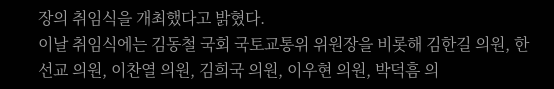장의 취임식을 개최했다고 밝혔다.
이날 취임식에는 김동철 국회 국토교통위 위원장을 비롯해 김한길 의원, 한선교 의원, 이찬열 의원, 김희국 의원, 이우현 의원, 박덕흠 의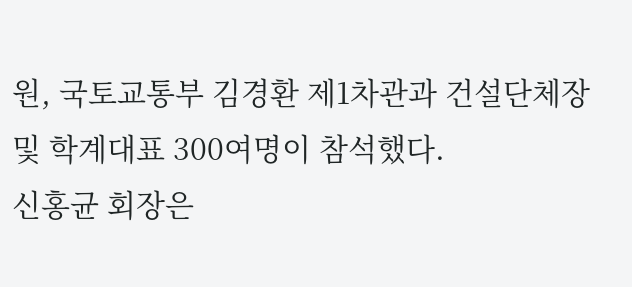원, 국토교통부 김경환 제1차관과 건설단체장 및 학계대표 300여명이 참석했다.
신홍균 회장은